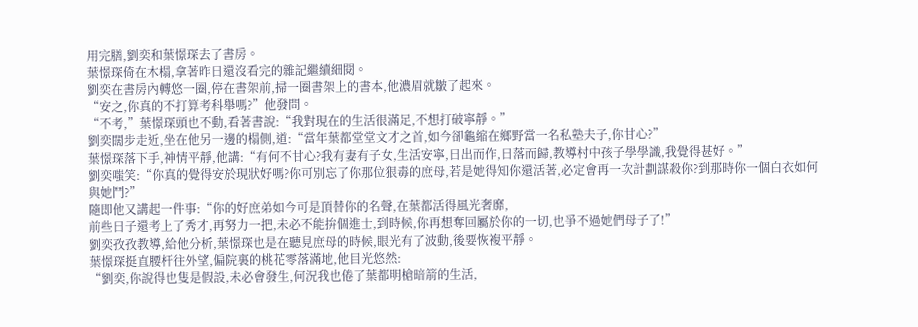用完膳,劉奕和葉憬琛去了書房。
葉憬琛倚在木榻,拿著昨日還沒看完的雜記繼續細閱。
劉奕在書房內轉悠一圈,停在書架前,掃一圈書架上的書本,他濃眉就皺了起來。
“安之,你真的不打算考科舉嗎?”他發問。
“不考,”葉憬琛頭也不動,看著書說:“我對現在的生活很滿足,不想打破寧靜。”
劉奕闊步走近,坐在他另一邊的榻側,道:“當年葉都堂堂文才之首,如今卻龜縮在鄉野當一名私塾夫子,你甘心?”
葉憬琛落下手,神情平靜,他講:“有何不甘心?我有妻有子女,生活安寧,日出而作,日落而歸,教導村中孩子學學識,我覺得甚好。”
劉奕嗤笑:“你真的覺得安於現狀好嗎?你可別忘了你那位狠毒的庶母,若是她得知你還活著,必定會再一次計劃謀殺你?到那時你一個白衣如何與她鬥?”
隨即他又講起一件事:“你的好庶弟如今可是頂替你的名聲,在葉都活得風光奢靡,
前些日子還考上了秀才,再努力一把,未必不能拚個進士,到時候,你再想奪回屬於你的一切,也爭不過她們母子了!”
劉奕孜孜教導,給他分析,葉憬琛也是在聽見庶母的時候,眼光有了波動,後要恢複平靜。
葉憬琛挺直腰杆往外望,偏院裏的桃花零落滿地,他目光悠然:
“劉奕,你說得也隻是假設,未必會發生,何況我也倦了葉都明槍暗箭的生活,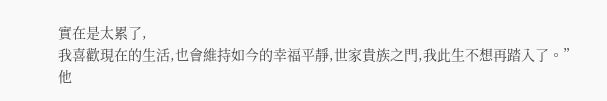實在是太累了,
我喜歡現在的生活,也會維持如今的幸福平靜,世家貴族之門,我此生不想再踏入了。”
他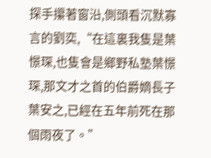探手攥著窗沿,側頭看沉默寡言的劉奕,“在這裏我隻是葉憬琛,也隻會是鄉野私塾葉憬琛,那文才之首的伯爵嫡長子葉安之,已經在五年前死在那個雨夜了。”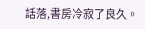話落,書房冷寂了良久。